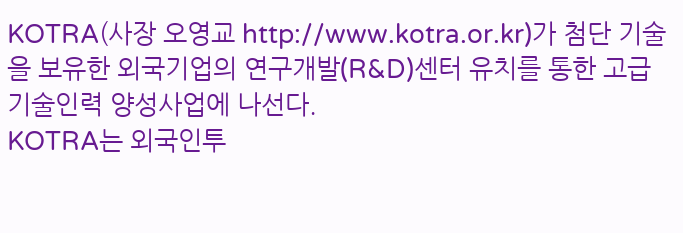KOTRA(사장 오영교 http://www.kotra.or.kr)가 첨단 기술을 보유한 외국기업의 연구개발(R&D)센터 유치를 통한 고급 기술인력 양성사업에 나선다.
KOTRA는 외국인투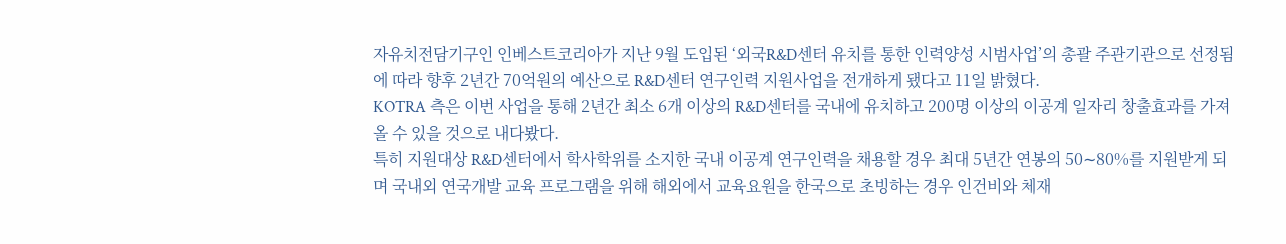자유치전담기구인 인베스트코리아가 지난 9월 도입된 ‘외국R&D센터 유치를 통한 인력양성 시범사업’의 총괄 주관기관으로 선정됨에 따라 향후 2년간 70억원의 예산으로 R&D센터 연구인력 지원사업을 전개하게 됐다고 11일 밝혔다.
KOTRA 측은 이번 사업을 통해 2년간 최소 6개 이상의 R&D센터를 국내에 유치하고 200명 이상의 이공계 일자리 창출효과를 가져올 수 있을 것으로 내다봤다.
특히 지원대상 R&D센터에서 학사학위를 소지한 국내 이공계 연구인력을 채용할 경우 최대 5년간 연봉의 50∼80%를 지원받게 되며 국내외 연국개발 교육 프로그램을 위해 해외에서 교육요원을 한국으로 초빙하는 경우 인건비와 체재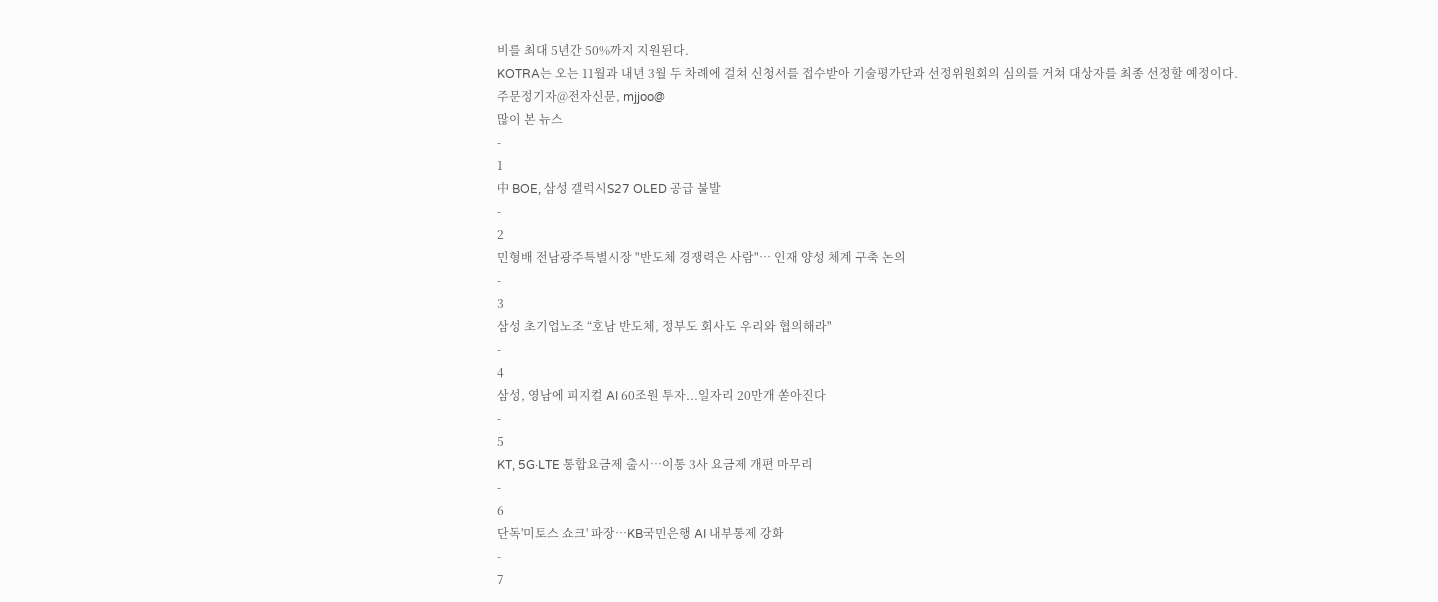비를 최대 5년간 50%까지 지원된다.
KOTRA는 오는 11월과 내년 3월 두 차례에 걸쳐 신청서를 접수받아 기술평가단과 선정위원회의 심의를 거쳐 대상자를 최종 선정할 예정이다.
주문정기자@전자신문, mjjoo@
많이 본 뉴스
-
1
中 BOE, 삼성 갤럭시S27 OLED 공급 불발
-
2
민형배 전남광주특별시장 "반도체 경쟁력은 사람"… 인재 양성 체계 구축 논의
-
3
삼성 초기업노조 “호남 반도체, 정부도 회사도 우리와 협의해라"
-
4
삼성, 영남에 피지컬 AI 60조원 투자...일자리 20만개 쏟아진다
-
5
KT, 5G·LTE 통합요금제 출시…이통 3사 요금제 개편 마무리
-
6
단독'미토스 쇼크' 파장…KB국민은행 AI 내부통제 강화
-
7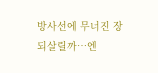방사선에 무너진 장 되살릴까…엔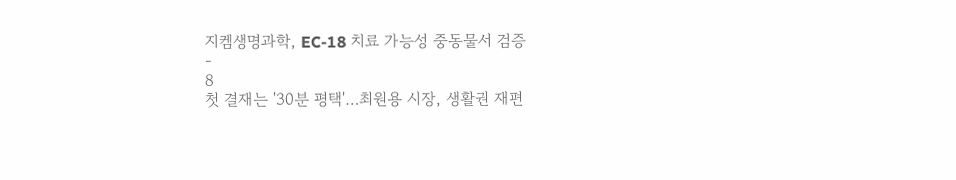지켐생명과학, EC-18 치료 가능성 중동물서 검증
-
8
첫 결재는 '30분 평택'…최원용 시장, 생활권 재편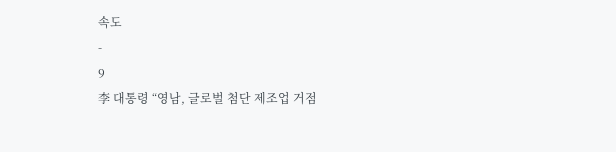속도
-
9
李 대통령 “영남, 글로벌 첨단 제조업 거점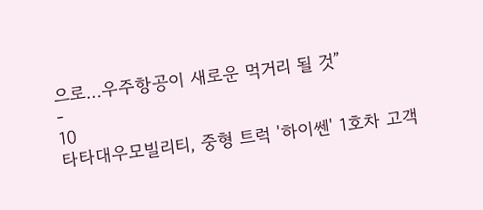으로…우주항공이 새로운 먹거리 될 것”
-
10
타타대우모빌리티, 중형 트럭 '하이쎈' 1호차 고객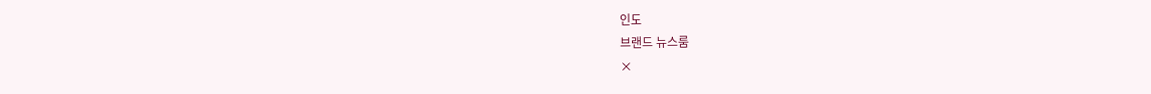인도
브랜드 뉴스룸
×